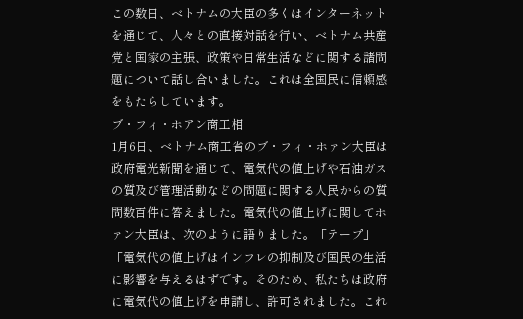この数日、ベトナムの大臣の多くはインターネットを通じて、人々との直接対話を行い、ベトナム共産党と国家の主張、政策や日常生活などに関する諸問題について話し合いました。これは全国民に信頼感をもたらしています。
ブ・フィ・ホアン商工相
1月6日、ベトナム商工省のブ・フィ・ホァン大臣は政府電光新聞を通じて、電気代の値上げや石油ガスの質及び管理活動などの問題に関する人民からの質問数百件に答えました。電気代の値上げに関してホァン大臣は、次のように語りました。「テープ」
「電気代の値上げはインフレの抑制及び国民の生活に影響を与えるはずです。そのため、私たちは政府に電気代の値上げを申請し、許可されました。これ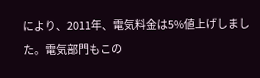により、2011年、電気料金は5%値上げしました。電気部門もこの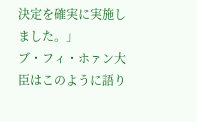決定を確実に実施しました。」
ブ・フィ・ホァン大臣はこのように語り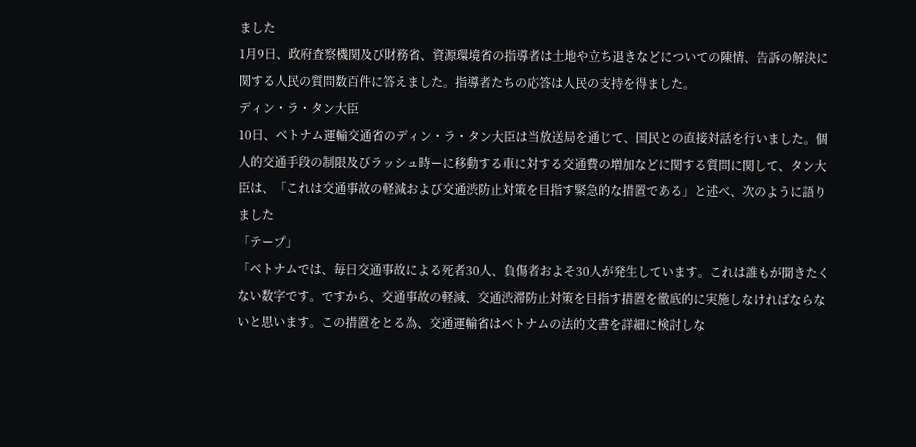ました
1月9日、政府査察機関及び財務省、資源環境省の指導者は土地や立ち退きなどについての陳情、告訴の解決に関する人民の質問数百件に答えました。指導者たちの応答は人民の支持を得ました。
ディン・ラ・タン大臣
10日、ベトナム運輸交通省のディン・ラ・タン大臣は当放送局を通じて、国民との直接対話を行いました。個人的交通手段の制限及びラッシュ時ーに移動する車に対する交通費の増加などに関する質問に関して、タン大臣は、「これは交通事故の軽減および交通渋防止対策を目指す緊急的な措置である」と述べ、次のように語りました
「テープ」
「ベトナムでは、毎日交通事故による死者30人、負傷者およそ30人が発生しています。これは誰もが聞きたくない数字です。ですから、交通事故の軽減、交通渋滞防止対策を目指す措置を徹底的に実施しなければならないと思います。この措置をとる為、交通運輸省はベトナムの法的文書を詳細に検討しな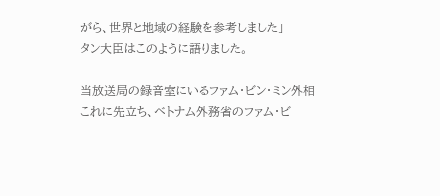がら、世界と地域の経験を参考しました」
タン大臣はこのように語りました。

当放送局の録音室にいるファム・ビン・ミン外相
これに先立ち、ベトナム外務省のファム・ビ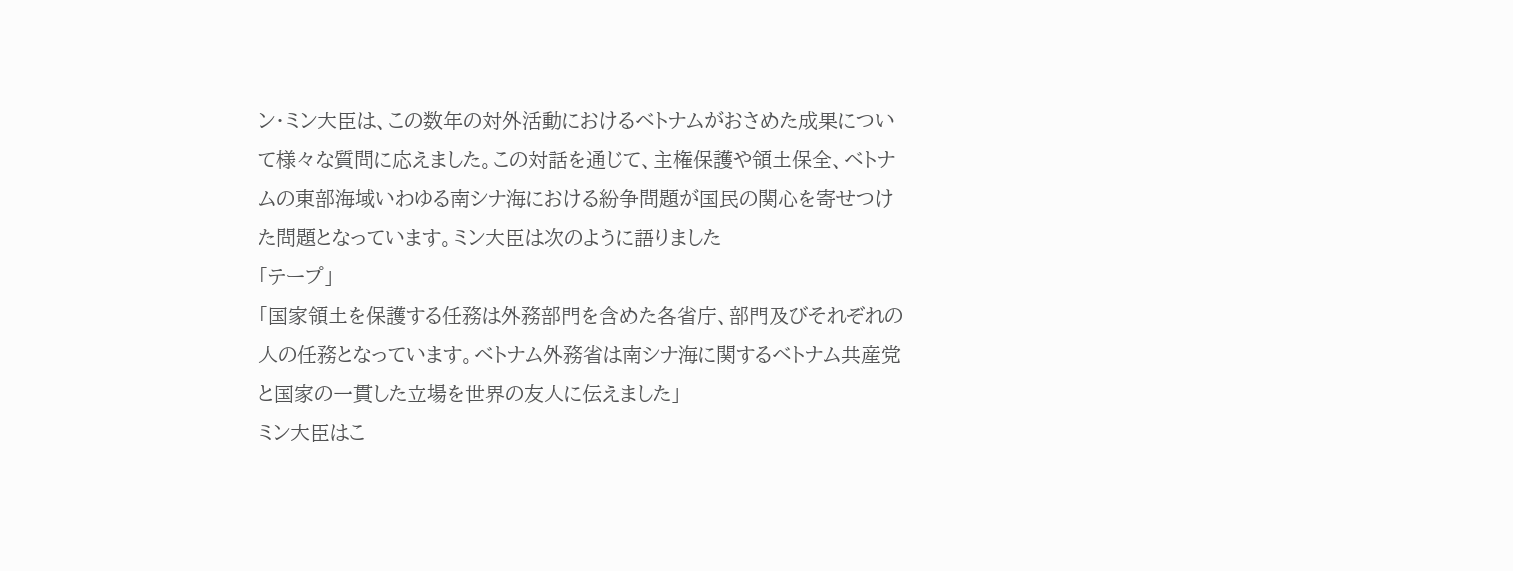ン・ミン大臣は、この数年の対外活動におけるベトナムがおさめた成果について様々な質問に応えました。この対話を通じて、主権保護や領土保全、ベトナムの東部海域いわゆる南シナ海における紛争問題が国民の関心を寄せつけた問題となっています。ミン大臣は次のように語りました
「テープ」
「国家領土を保護する任務は外務部門を含めた各省庁、部門及びそれぞれの人の任務となっています。ベトナム外務省は南シナ海に関するベトナム共産党と国家の一貫した立場を世界の友人に伝えました」
ミン大臣はこ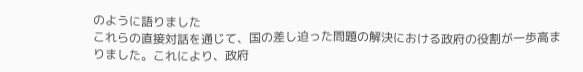のように語りました
これらの直接対話を通じて、国の差し迫った問題の解決における政府の役割が一歩高まりました。これにより、政府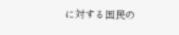に対する国民の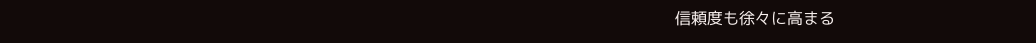信頼度も徐々に高まる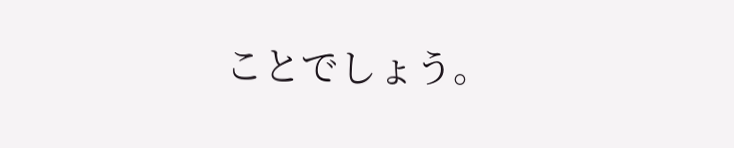ことでしょう。